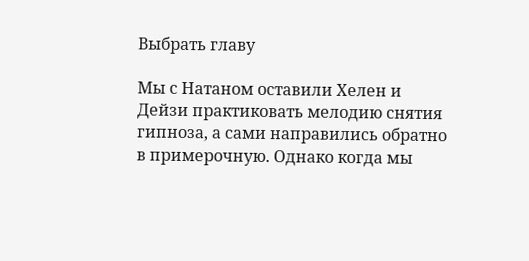Выбрать главу

Мы с Натаном оставили Хелен и Дейзи практиковать мелодию снятия гипноза, а сами направились обратно в примерочную. Однако когда мы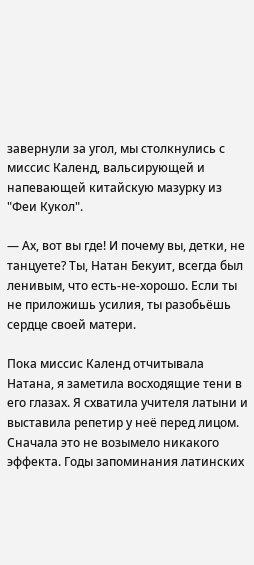завернули за угол, мы столкнулись с миссис Календ, вальсирующей и напевающей китайскую мазурку из "Феи Кукол".

— Ах, вот вы где! И почему вы, детки, не танцуете? Ты, Натан Бекуит, всегда был ленивым, что есть-не-хорошо. Если ты не приложишь усилия, ты разобьёшь сердце своей матери.

Пока миссис Календ отчитывала Натана, я заметила восходящие тени в его глазах. Я схватила учителя латыни и выставила репетир у неё перед лицом. Сначала это не возымело никакого эффекта. Годы запоминания латинских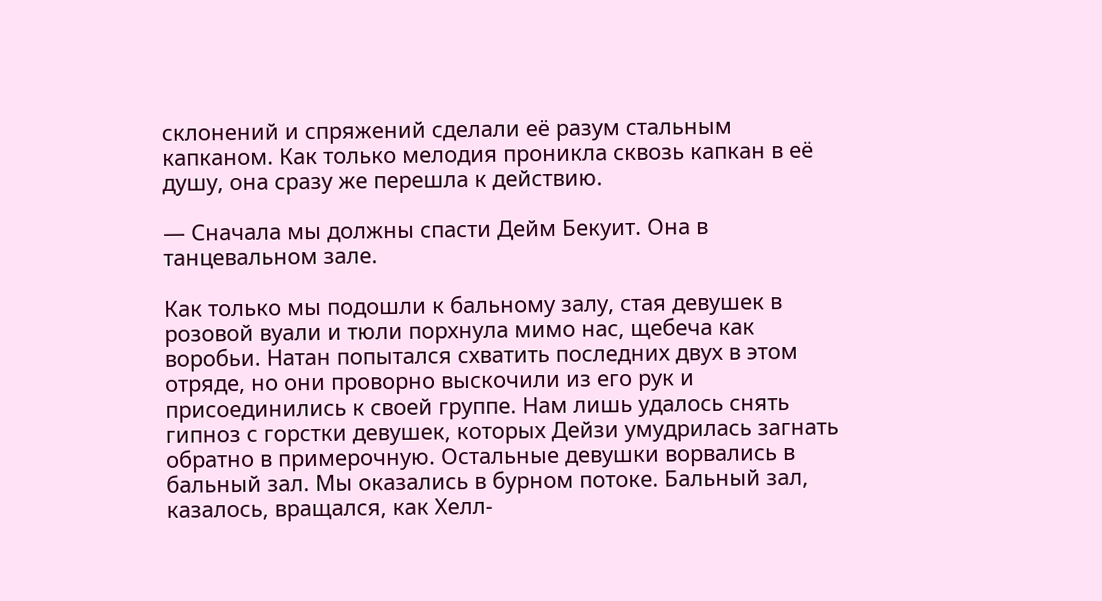склонений и спряжений сделали её разум стальным капканом. Как только мелодия проникла сквозь капкан в её душу, она сразу же перешла к действию.

— Сначала мы должны спасти Дейм Бекуит. Она в танцевальном зале.

Как только мы подошли к бальному залу, стая девушек в розовой вуали и тюли порхнула мимо нас, щебеча как воробьи. Натан попытался схватить последних двух в этом отряде, но они проворно выскочили из его рук и присоединились к своей группе. Нам лишь удалось снять гипноз с горстки девушек, которых Дейзи умудрилась загнать обратно в примерочную. Остальные девушки ворвались в бальный зал. Мы оказались в бурном потоке. Бальный зал, казалось, вращался, как Хелл-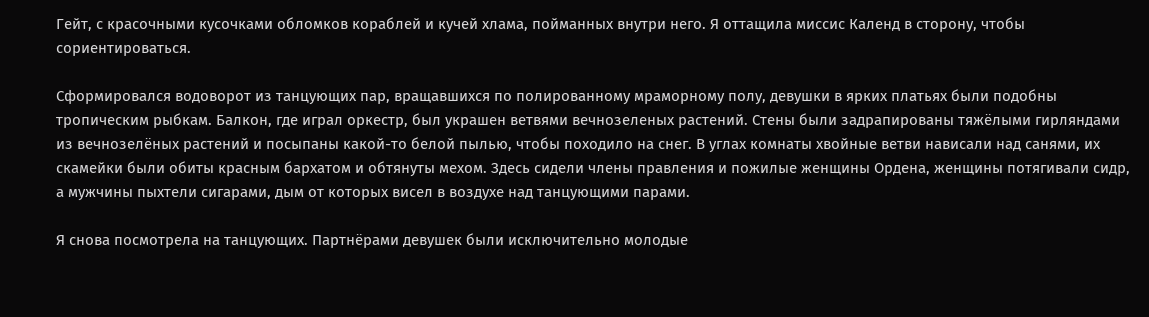Гейт, с красочными кусочками обломков кораблей и кучей хлама, пойманных внутри него. Я оттащила миссис Календ в сторону, чтобы сориентироваться.

Сформировался водоворот из танцующих пар, вращавшихся по полированному мраморному полу, девушки в ярких платьях были подобны тропическим рыбкам. Балкон, где играл оркестр, был украшен ветвями вечнозеленых растений. Стены были задрапированы тяжёлыми гирляндами из вечнозелёных растений и посыпаны какой-то белой пылью, чтобы походило на снег. В углах комнаты хвойные ветви нависали над санями, их скамейки были обиты красным бархатом и обтянуты мехом. Здесь сидели члены правления и пожилые женщины Ордена, женщины потягивали сидр, а мужчины пыхтели сигарами, дым от которых висел в воздухе над танцующими парами.

Я снова посмотрела на танцующих. Партнёрами девушек были исключительно молодые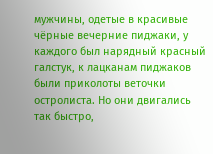мужчины, одетые в красивые чёрные вечерние пиджаки, у каждого был нарядный красный галстук, к лацканам пиджаков были приколоты веточки остролиста. Но они двигались так быстро,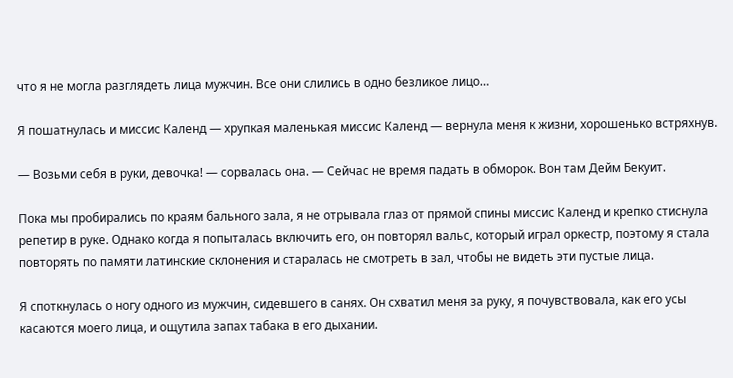что я не могла разглядеть лица мужчин. Все они слились в одно безликое лицо…

Я пошатнулась и миссис Календ — хрупкая маленькая миссис Календ — вернула меня к жизни, хорошенько встряхнув.

— Возьми себя в руки, девочка! — сорвалась она. — Сейчас не время падать в обморок. Вон там Дейм Бекуит.

Пока мы пробирались по краям бального зала, я не отрывала глаз от прямой спины миссис Календ и крепко стиснула репетир в руке. Однако когда я попыталась включить его, он повторял вальс, который играл оркестр, поэтому я стала повторять по памяти латинские склонения и старалась не смотреть в зал, чтобы не видеть эти пустые лица.

Я споткнулась о ногу одного из мужчин, сидевшего в санях. Он схватил меня за руку, я почувствовала, как его усы касаются моего лица, и ощутила запах табака в его дыхании.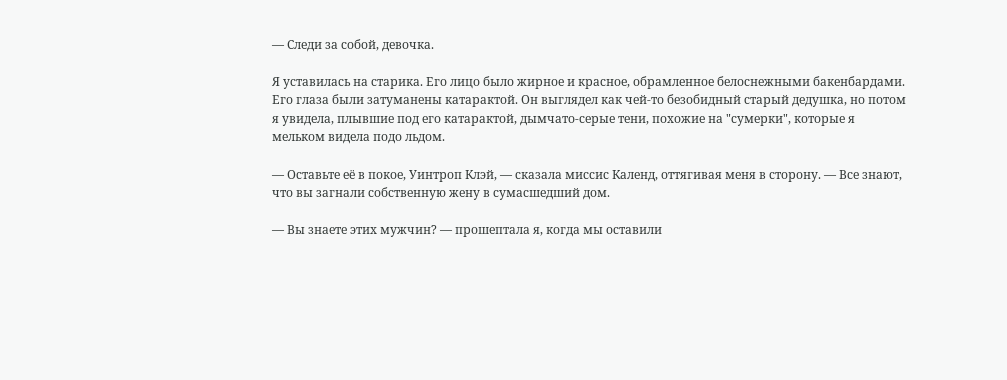— Следи за собой, девочка.

Я уставилась на старика. Его лицо было жирное и красное, обрамленное белоснежными бакенбардами. Его глаза были затуманены катарактой. Он выглядел как чей-то безобидный старый дедушка, но потом я увидела, плывшие под его катарактой, дымчато-серые тени, похожие на "сумерки", которые я мельком видела подо льдом.

— Оставьте её в покое, Уинтроп Клэй, — сказала миссис Календ, оттягивая меня в сторону. — Все знают, что вы загнали собственную жену в сумасшедший дом.

— Вы знаете этих мужчин? — прошептала я, когда мы оставили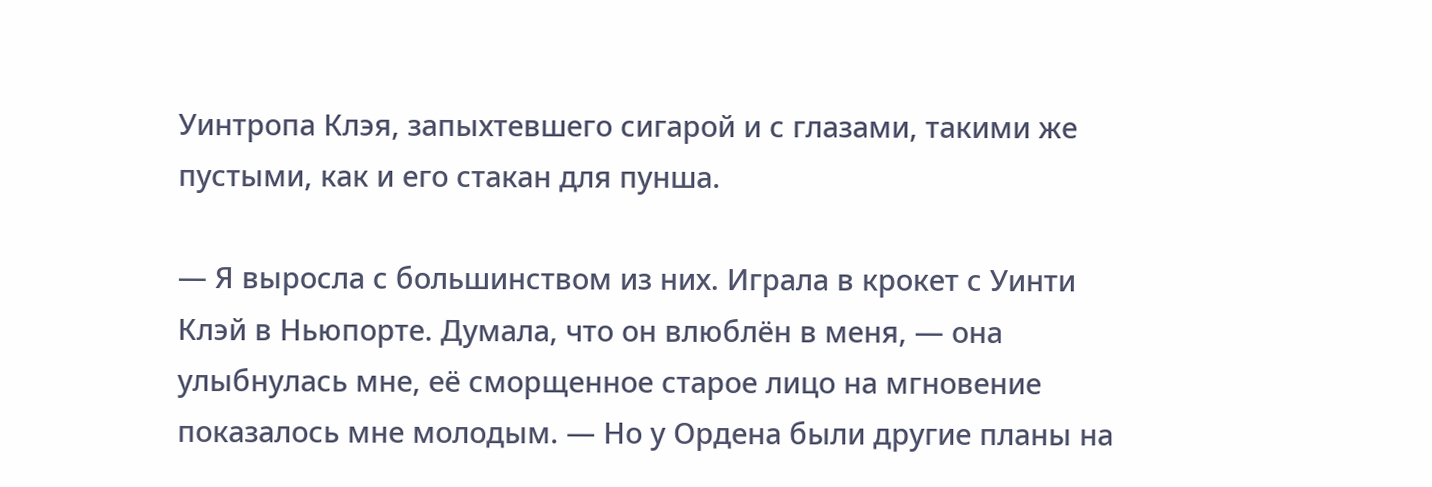Уинтропа Клэя, запыхтевшего сигарой и с глазами, такими же пустыми, как и его стакан для пунша.

— Я выросла с большинством из них. Играла в крокет с Уинти Клэй в Ньюпорте. Думала, что он влюблён в меня, — она улыбнулась мне, её сморщенное старое лицо на мгновение показалось мне молодым. — Но у Ордена были другие планы на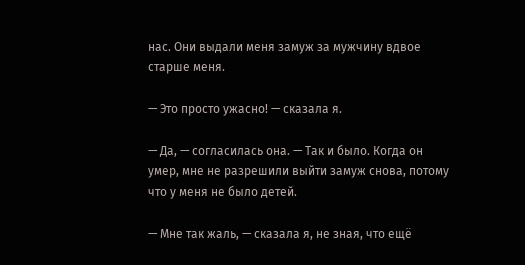нас. Они выдали меня замуж за мужчину вдвое старше меня.

— Это просто ужасно! — сказала я.

— Да, — согласилась она. — Так и было. Когда он умер, мне не разрешили выйти замуж снова, потому что у меня не было детей.

— Мне так жаль, — сказала я, не зная, что ещё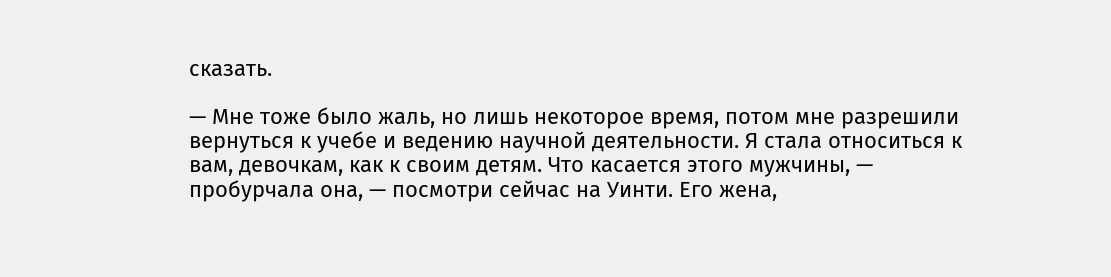сказать.

— Мне тоже было жаль, но лишь некоторое время, потом мне разрешили вернуться к учебе и ведению научной деятельности. Я стала относиться к вам, девочкам, как к своим детям. Что касается этого мужчины, — пробурчала она, — посмотри сейчас на Уинти. Его жена,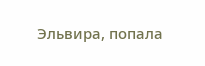Эльвира, попала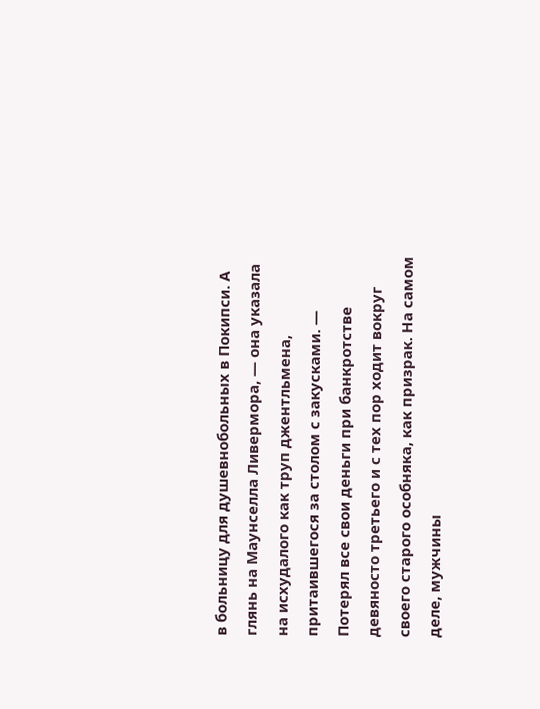в больницу для душевнобольных в Покипси. А глянь на Маунселла Ливермора, — она указала на исхудалого как труп джентльмена, притаившегося за столом с закусками. — Потерял все свои деньги при банкротстве девяносто третьего и с тех пор ходит вокруг своего старого особняка, как призрак. На самом деле, мужчины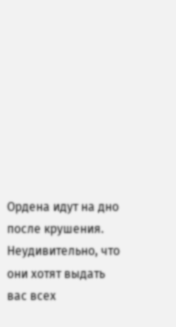Ордена идут на дно после крушения. Неудивительно, что они хотят выдать вас всех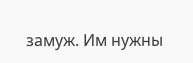замуж. Им нужны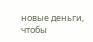новые деньги, чтобы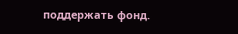поддержать фонд.